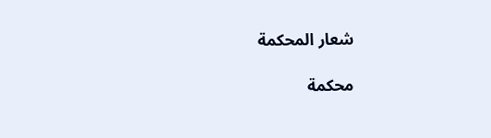شعار المحكمة

محكمة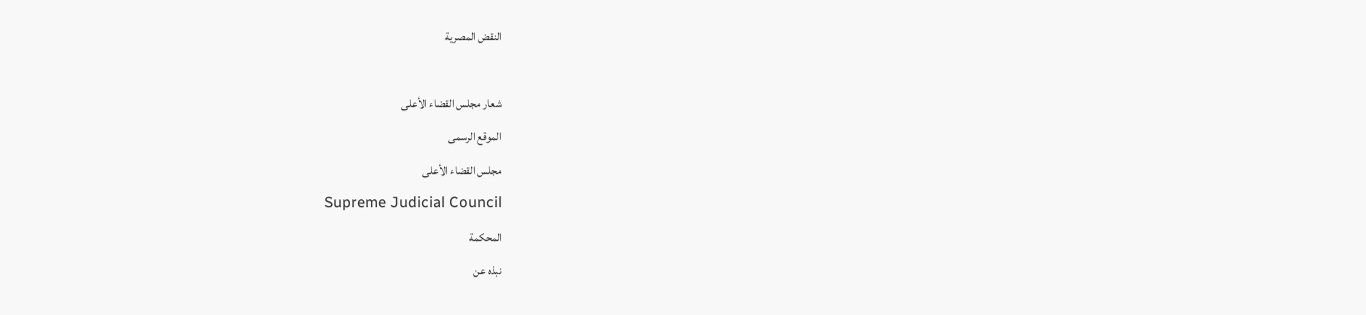النقض المصرية

شعار مجلس القضاء الأعلى
الموقع الرسمى
مجلس القضاء الأعلى
Supreme Judicial Council
المحكمة
نبذه عن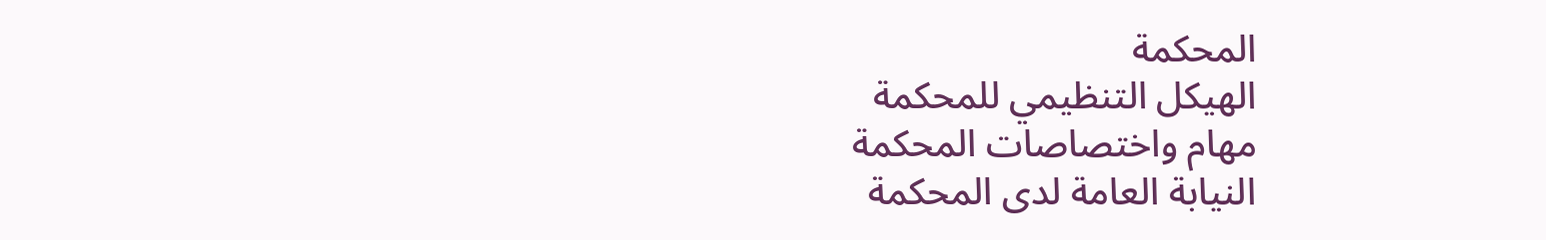المحكمة
الهيكل التنظيمي للمحكمة
مهام واختصاصات المحكمة
النيابة العامة لدى المحكمة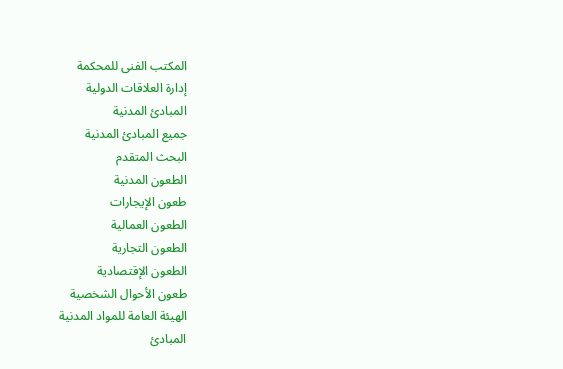المكتب الفنى للمحكمة
إدارة العلاقات الدولية
المبادئ المدنية
جميع المبادئ المدنية
البحث المتقدم
الطعون المدنية
طعون الإيجارات
الطعون العمالية
الطعون التجارية
الطعون الإقتصادية
طعون الأحوال الشخصية
الهيئة العامة للمواد المدنية
المبادئ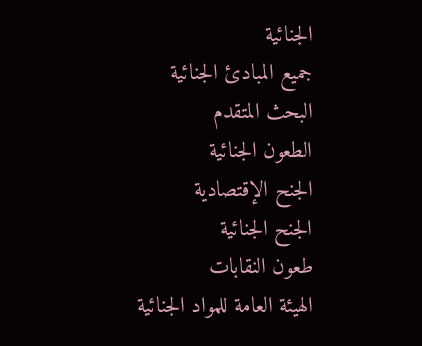الجنائية
جميع المبادئ الجنائية
البحث المتقدم
الطعون الجنائية
الجنح الإقتصادية
الجنح الجنائية
طعون النقابات
الهيئة العامة للمواد الجنائية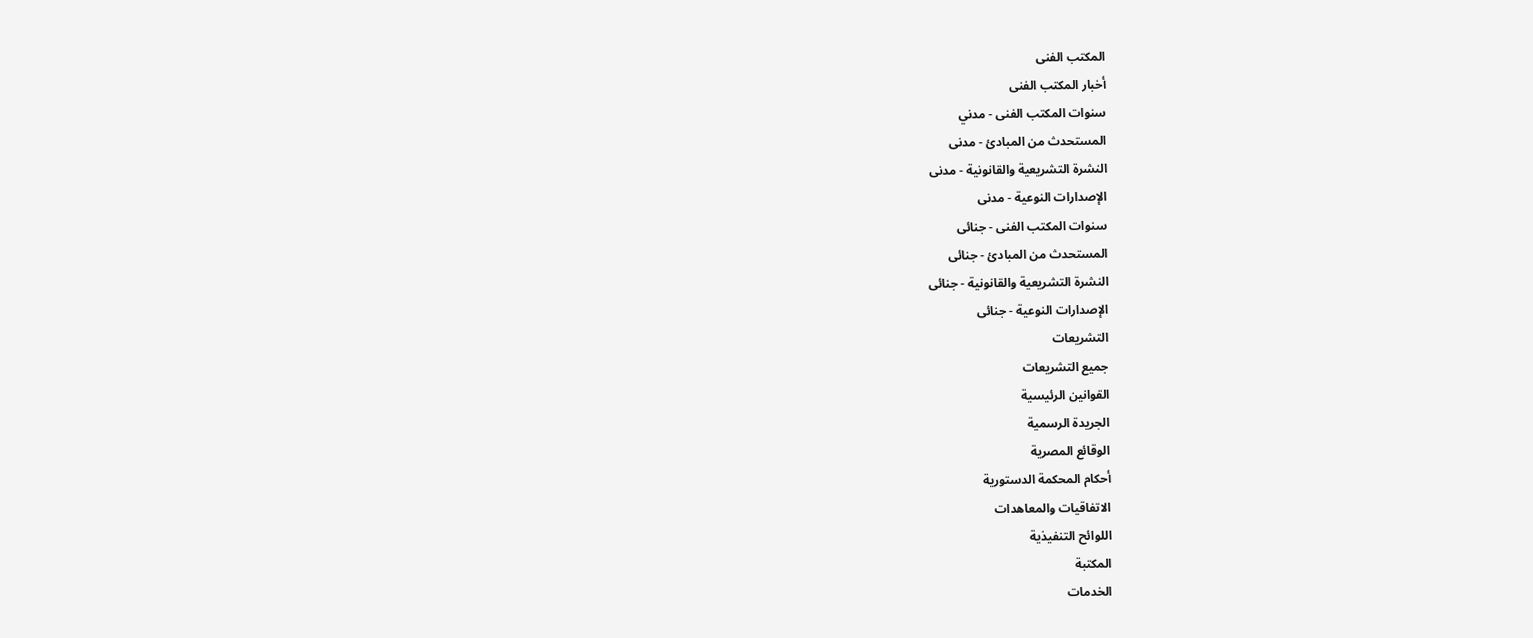المكتب الفنى
أخبار المكتب الفنى
سنوات المكتب الفنى - مدني
المستحدث من المبادئ - مدنى
النشرة التشريعية والقانونية - مدنى
الإصدارات النوعية - مدنى
سنوات المكتب الفنى - جنائى
المستحدث من المبادئ - جنائى
النشرة التشريعية والقانونية - جنائى
الإصدارات النوعية - جنائى
التشريعات
جميع التشريعات
القوانين الرئيسية
الجريدة الرسمية
الوقائع المصرية
أحكام المحكمة الدستورية
الاتفاقيات والمعاهدات
اللوائح التنفيذية
المكتبة
الخدمات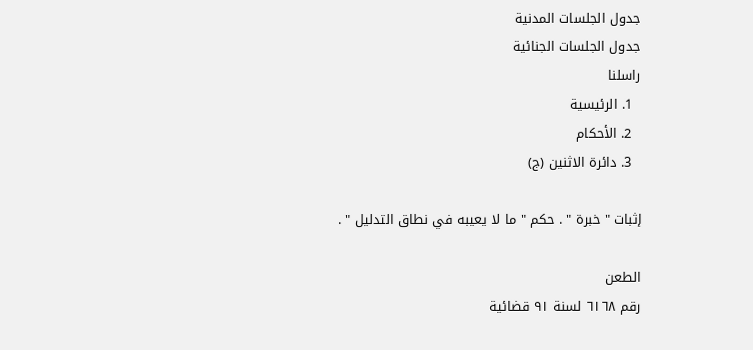جدول الجلسات المدنية
جدول الجلسات الجنائية
راسلنا
  1. الرئيسية
  2. الأحكام
  3. دائرة الاثنين (ج)

إثبات " خبرة " . حكم " ما لا يعيبه في نطاق التدليل " .

الطعن
رقم ٦۱٦۸ لسنة ۹۱ قضائية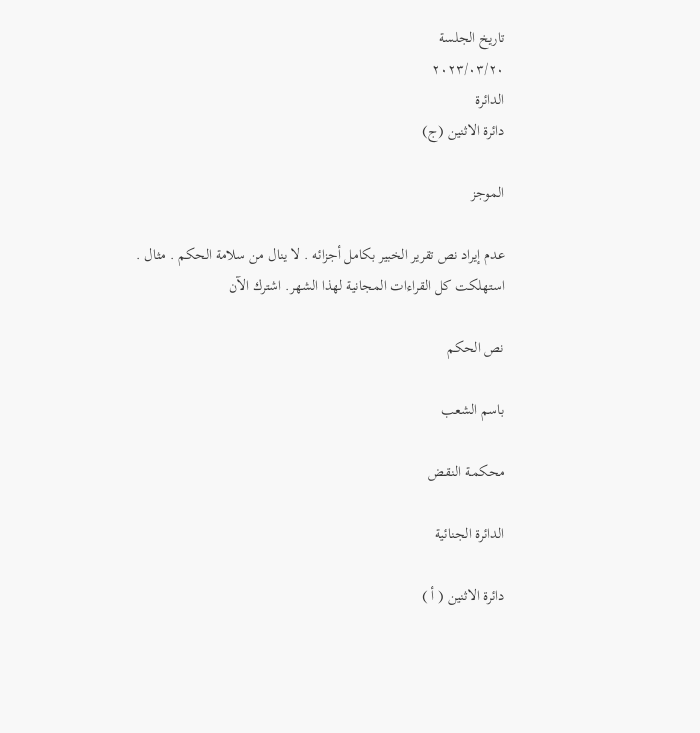تاريخ الجلسة
۲۰۲۳/۰۳/۲۰
الدائرة
دائرة الاثنين (ج)

الموجز

عدم إيراد نص تقرير الخبير بكامل أجزائه . لا ينال من سلامة الحكم . مثال .
استهلكت كل القراءات المجانية لهذا الشهر. اشترك الآن

نص الحكم

باسم الشعب

محكمـة النقـض

الدائرة الجنائية

دائرة الاثنين ( أ )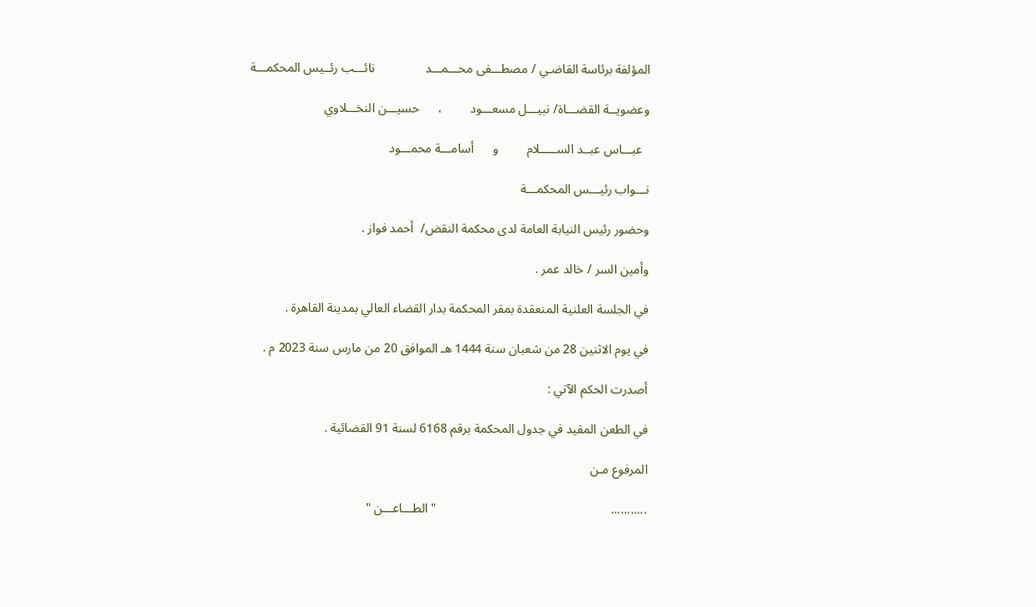المؤلفة برئاسة القاضـي / مصطـــفى محـــمـــد                نائـــب رئــيس المحكمـــة

وعضويــة القضـــاة/ نبيـــل مسعـــود         ،      حسيـــن النخـــلاوي

  عبـــاس عبــد الســـــلام         و      أسامـــة محمـــود

نـــواب رئيـــس المحكمـــة

وحضور رئيس النيابة العامة لدى محكمة النقض/  أحمد فواز .

وأمين السر / خالد عمر .

في الجلسة العلنية المنعقدة بمقر المحكمة بدار القضاء العالي بمدينة القاهرة .

في يوم الاثنين 28 من شعبان سنة 1444 هـ الموافق 20 من مارس سنة 2023 م .

أصدرت الحكم الآتي :

في الطعن المقيد في جدول المحكمة برقم 6168 لسنة 91 القضائية .

المرفوع مـن

...........                                                        " الطـــاعـــن "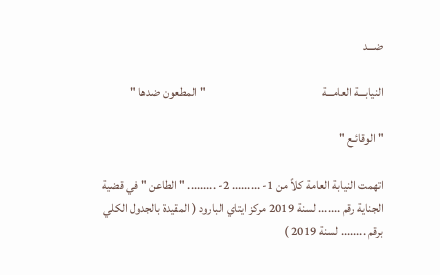ضـــد

النيابـــة العامـــة                                                " المطعون ضدها "

" الوقائـع "

اتهمت النيابة العامة كلاً من 1- ......... 2- ......... " الطاعن " في قضية الجناية رقم ....... لسنة 2019 مركز ايتاي البارود ( المقيدة بالجدول الكلي برقم ........ لسنة 2019 )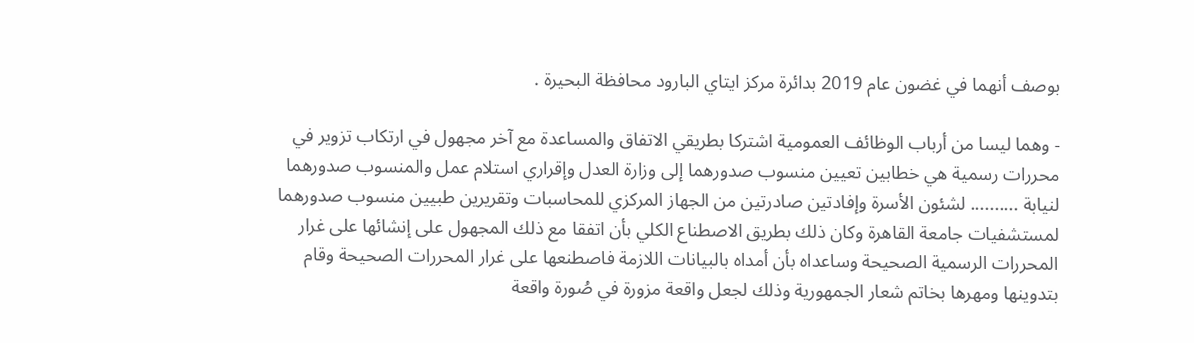بوصف أنهما في غضون عام 2019 بدائرة مركز ايتاي البارود محافظة البحيرة .

- وهما ليسا من أرباب الوظائف العمومية اشتركا بطريقي الاتفاق والمساعدة مع آخر مجهول في ارتكاب تزوير في محررات رسمية هي خطابين تعيين منسوب صدورهما إلى وزارة العدل وإقراري استلام عمل والمنسوب صدورهما لنيابة .......... لشئون الأسرة وإفادتين صادرتين من الجهاز المركزي للمحاسبات وتقريرين طبيين منسوب صدورهما لمستشفيات جامعة القاهرة وكان ذلك بطريق الاصطناع الكلي بأن اتفقا مع ذلك المجهول على إنشائها على غرار المحررات الرسمية الصحيحة وساعداه بأن أمداه بالبيانات اللازمة فاصطنعها على غرار المحررات الصحيحة وقام بتدوينها ومهرها بخاتم شعار الجمهورية وذلك لجعل واقعة مزورة في صُورة واقعة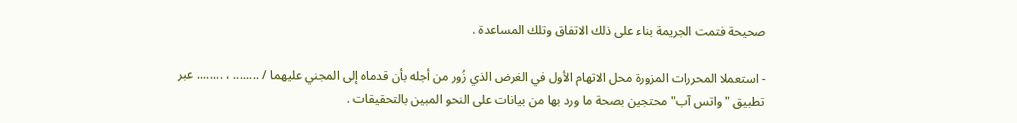صحيحة فتمت الجريمة بناء على ذلك الاتفاق وتلك المساعدة .

- استعملا المحررات المزورة محل الاتهام الأول في الغرض الذي زُور من أجله بأن قدماه إلى المجني عليهما / ........ ، ........ عبر تطبيق "واتس آب" محتجين بصحة ما ورد بها من بيانات على النحو المبين بالتحقيقات .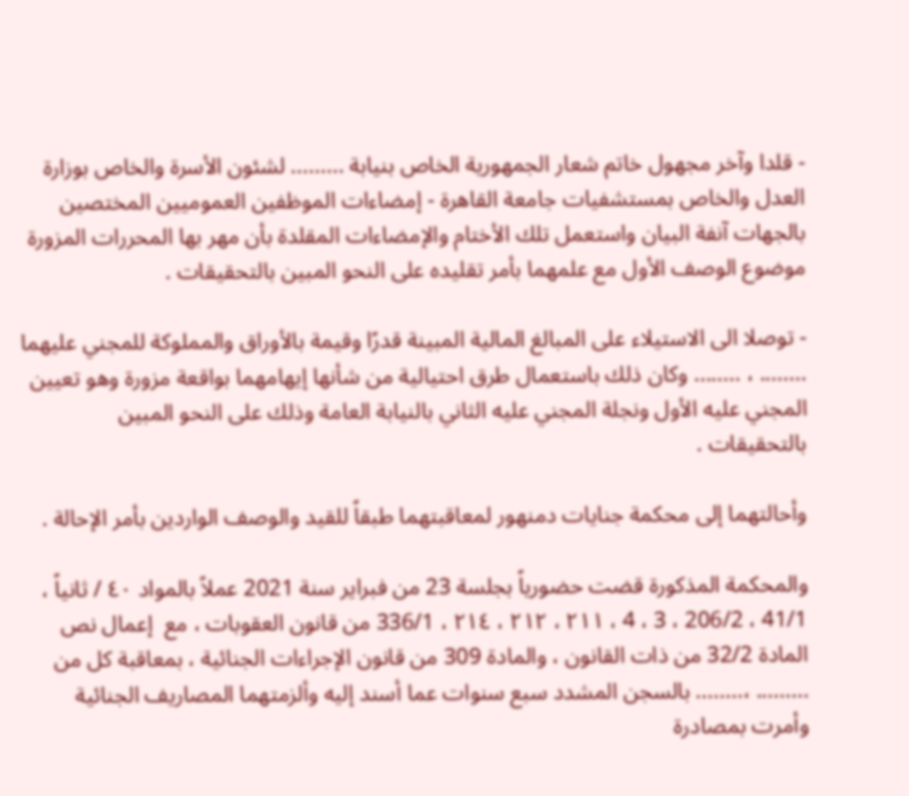- قلدا وآخر مجهول خاتم شعار الجمهورية الخاص بنيابة ......... لشئون الأسرة والخاص بوزارة العدل والخاص بمستشفيات جامعة القاهرة - إمضاءات الموظفين العموميين المختصين بالجهات آنفة البيان واستعمل تلك الأختام والإمضاءات المقلدة بأن مهر بها المحررات المزورة موضوع الوصف الأول مع علمهما بأمر تقليده على النحو المبين بالتحقيقات .

- توصلا الى الاستيلاء على المبالغ المالية المبينة قدرًا وقيمة بالأوراق والمملوكة للمجني عليهما ........ ، ........ وكان ذلك باستعمال طرق احتيالية من شأنها إيهامهما بواقعة مزورة وهو تعيين المجني عليه الأول ونجلة المجني عليه الثاني بالنيابة العامة وذلك على النحو المبين بالتحقيقات .

وأحالتهما إلى محكمة جنايات دمنهور لمعاقبتهما طبقاً للقيد والوصف الواردين بأمر الإحالة .

والمحكمة المذكورة قضت حضورياً بجلسة 23 من فبراير سنة 2021 عملاً بالمواد ٤٠ / ثانياً ، 41/1 ، 206/2 ، 3 ، 4 ، ۲۱۱ ، ۲۱۲ ، ۲۱٤ ، 336/1 من قانون العقوبات ، مع  إعمال نص المادة 32/2 من ذات القانون ، والمادة 309 من قانون الإجراءات الجنائية ، بمعاقبة كل من ......... ،........ بالسجن المشدد سبع سنوات عما أسند إليه وألزمتهما المصاريف الجنائية وأمرت بمصادرة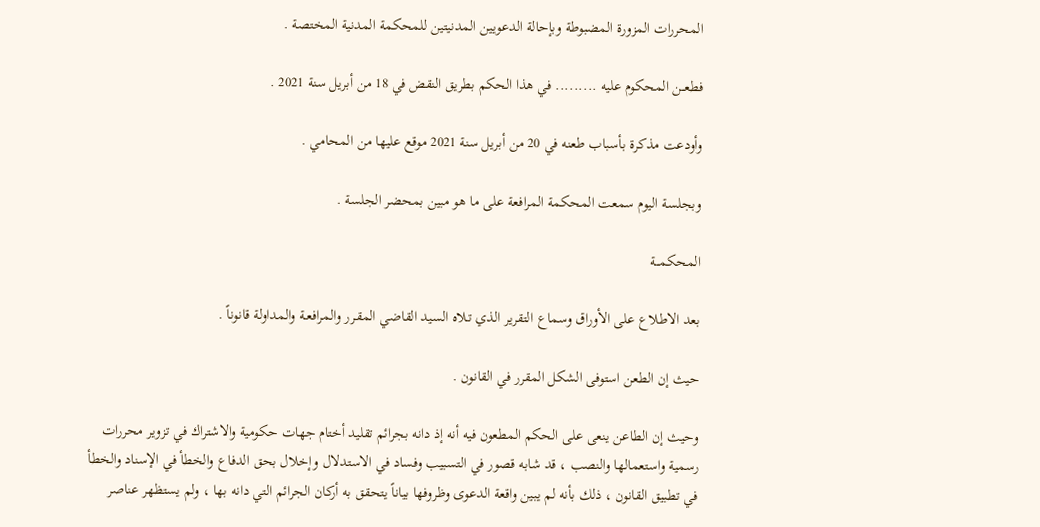المحررات المزورة المضبوطة وبإحالة الدعويين المدنيتين للمحكمة المدنية المختصة .

فطعــن المحكوم عليه ......... في هذا الحكم بطريق النقض في 18 من أبريل سنة 2021 .

وأودعت مذكرة بأسباب طعنه في 20 من أبريل سنة 2021 موقع عليها من المحامي .

وبجلسة اليوم سمعت المحكمة المرافعة على ما هو مبين بمحضر الجلسة .

المحكمـــة

بعد الاطلاع على الأوراق وسماع التقرير الذي تـلاه السيد القاضي المقـرر والمرافعـة والمداولة قانوناً .

حيث إن الطعن استوفى الشكل المقرر في القانون .

وحيث إن الطاعن ينعى على الحكم المطعون فيه أنه إذ دانه بجرائم تقليد أختام جهات حكومية والاشتراك في تزوير محررات رسمية واستعمالها والنصب ، قد شابه قصور في التسبيب وفساد في الاستدلال وإخلال بحق الدفاع والخطأ في الإسناد والخطأ في تطبيق القانون ، ذلك بأنه لم يبين واقعة الدعوى وظروفها بياناً يتحقق به أركان الجرائم التي دانه بها ، ولم يستظهر عناصر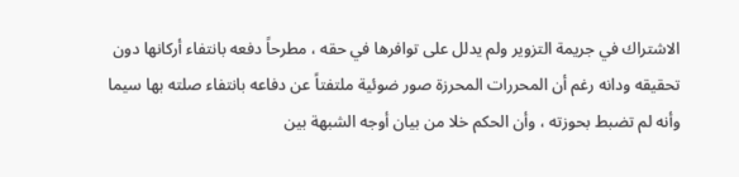الاشتراك في جريمة التزوير ولم يدلل على توافرها في حقه ، مطرحاً دفعه بانتفاء أركانها دون تحقيقه ودانه رغم أن المحررات المحرزة صور ضوئية ملتفتاً عن دفاعه بانتفاء صلته بها سيما وأنه لم تضبط بحوزته ، وأن الحكم خلا من بيان أوجه الشبهة بين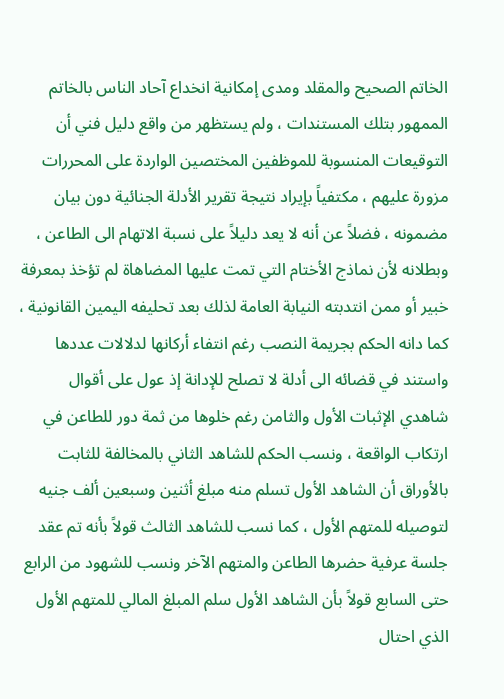الخاتم الصحيح والمقلد ومدى إمكانية انخداع آحاد الناس بالخاتم الممهور بتلك المستندات ، ولم يستظهر من واقع دليل فني أن التوقيعات المنسوبة للموظفين المختصين الواردة على المحررات مزورة عليهم ، مكتفياً بإيراد نتيجة تقرير الأدلة الجنائية دون بيان مضمونه ، فضلاً عن أنه لا يعد دليلاً على نسبة الاتهام الى الطاعن ، وبطلانه لأن نماذج الأختام التي تمت عليها المضاهاة لم تؤخذ بمعرفة خبير أو ممن انتدبته النيابة العامة لذلك بعد تحليفه اليمين القانونية ، كما دانه الحكم بجريمة النصب رغم انتفاء أركانها لدلالات عددها واستند في قضائه الى أدلة لا تصلح للإدانة إذ عول على أقوال شاهدي الإثبات الأول والثامن رغم خلوها من ثمة دور للطاعن في ارتكاب الواقعة ، ونسب الحكم للشاهد الثاني بالمخالفة للثابت بالأوراق أن الشاهد الأول تسلم منه مبلغ أثنين وسبعين ألف جنيه لتوصيله للمتهم الأول ، كما نسب للشاهد الثالث قولاً بأنه تم عقد جلسة عرفية حضرها الطاعن والمتهم الآخر ونسب للشهود من الرابع حتى السابع قولاً بأن الشاهد الأول سلم المبلغ المالي للمتهم الأول الذي احتال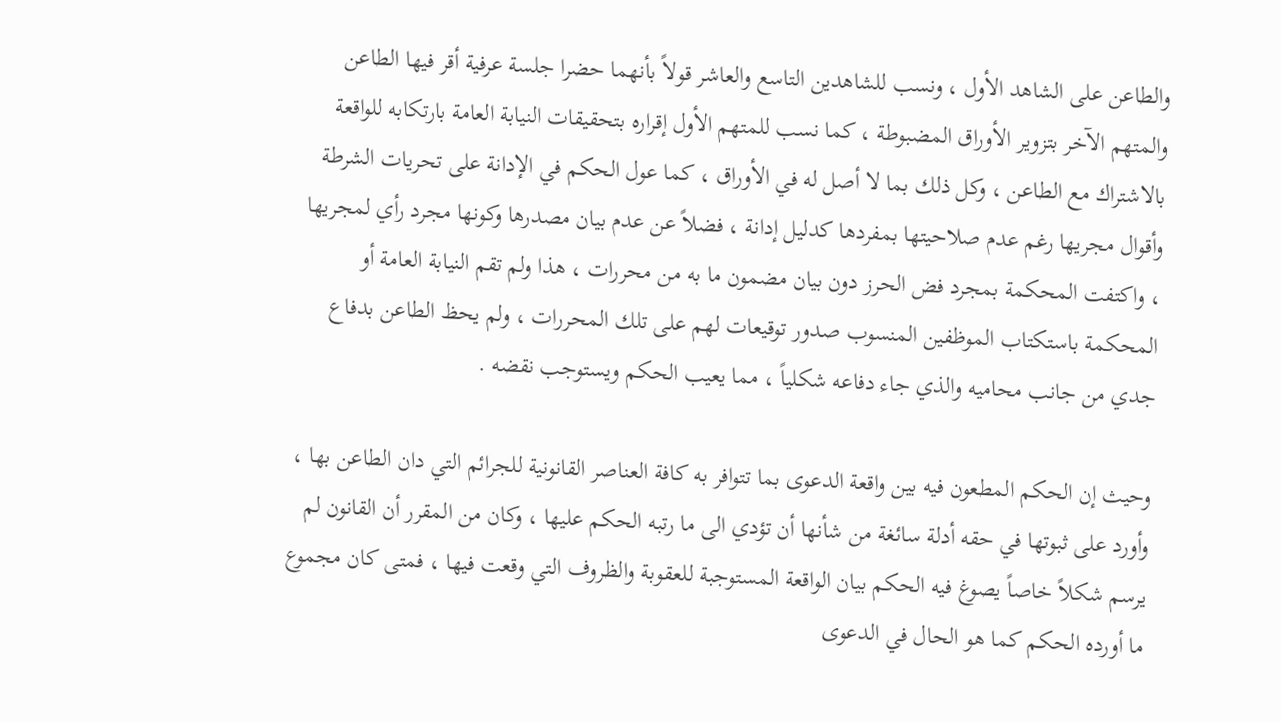والطاعن على الشاهد الأول ، ونسب للشاهدين التاسع والعاشر قولاً بأنهما حضرا جلسة عرفية أقر فيها الطاعن والمتهم الآخر بتزوير الأوراق المضبوطة ، كما نسب للمتهم الأول إقراره بتحقيقات النيابة العامة بارتكابه للواقعة بالاشتراك مع الطاعن ، وكل ذلك بما لا أصل له في الأوراق ، كما عول الحكم في الإدانة على تحريات الشرطة وأقوال مجريها رغم عدم صلاحيتها بمفردها كدليل إدانة ، فضلاً عن عدم بيان مصدرها وكونها مجرد رأي لمجريها ، واكتفت المحكمة بمجرد فض الحرز دون بيان مضمون ما به من محررات ، هذا ولم تقم النيابة العامة أو المحكمة باستكتاب الموظفين المنسوب صدور توقيعات لهم على تلك المحررات ، ولم يحظ الطاعن بدفاع جدي من جانب محاميه والذي جاء دفاعه شكلياً ، مما يعيب الحكم ويستوجب نقضه .

وحيث إن الحكم المطعون فيه بين واقعة الدعوى بما تتوافر به كافة العناصر القانونية للجرائم التي دان الطاعن بها ، وأورد على ثبوتها في حقه أدلة سائغة من شأنها أن تؤدي الى ما رتبه الحكم عليها ، وكان من المقرر أن القانون لم يرسم شكلاً خاصاً يصوغ فيه الحكم بيان الواقعة المستوجبة للعقوبة والظروف التي وقعت فيها ، فمتى كان مجموع ما أورده الحكم كما هو الحال في الدعوى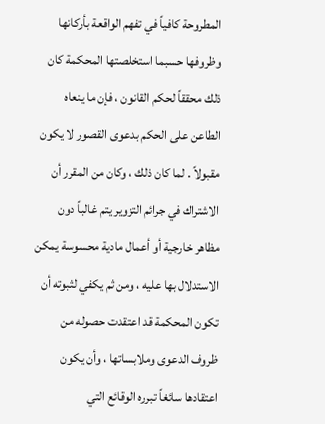المطروحة كافياً في تفهم الواقعة بأركانها وظروفها حسبما استخلصتها المحكمة كان ذلك محققاً لحكم القانون ، فإن ما ينعاه الطاعن على الحكم بدعوى القصور لا يكون مقبولاً . لما كان ذلك ، وكان من المقرر أن الاشتراك في جرائم التزوير يتم غالباً دون مظاهر خارجية أو أعمال مادية محسوسة يمكن الاستدلال بها عليه ، ومن ثم يكفي لثبوته أن تكون المحكمة قد اعتقدت حصوله من ظروف الدعوى وملابساتها ، وأن يكون اعتقادها سائغاً تبرره الوقائع التي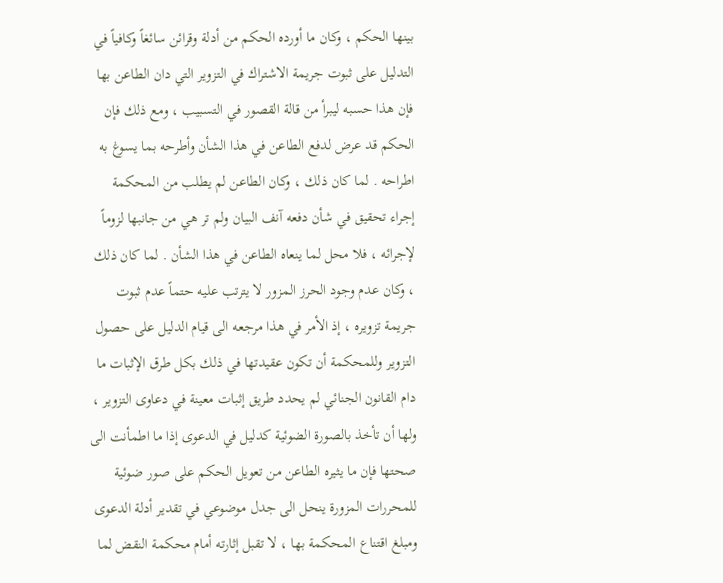بينها الحكم ، وكان ما أورده الحكم من أدلة وقرائن سائغاً وكافياً في التدليل على ثبوت جريمة الاشتراك في التزوير التي دان الطاعن بها فإن هذا حسبه ليبرأ من قالة القصور في التسبيب ، ومع ذلك فإن الحكم قد عرض لدفع الطاعن في هذا الشأن وأطرحه بما يسوغ به اطراحه . لما كان ذلك ، وكان الطاعن لم يطلب من المحكمة إجراء تحقيق في شأن دفعه آنف البيان ولم تر هي من جانبها لزوماً لإجرائه ، فلا محل لما ينعاه الطاعن في هذا الشأن . لما كان ذلك ، وكان عدم وجود الحرز المزور لا يترتب عليه حتماً عدم ثبوت جريمة تزويره ، إذ الأمر في هذا مرجعه الى قيام الدليل على حصول التزوير وللمحكمة أن تكون عقيدتها في ذلك بكل طرق الإثبات ما دام القانون الجنائي لم يحدد طريق إثبات معينة في دعاوى التزوير ، ولها أن تأخذ بالصورة الضوئية كدليل في الدعوى إذا ما اطمأنت الى صحتها فإن ما يثيره الطاعن من تعويل الحكم على صور ضوئية للمحررات المزورة ينحل الى جدل موضوعي في تقدير أدلة الدعوى ومبلغ اقتناع المحكمة بها ، لا تقبل إثارته أمام محكمة النقض لما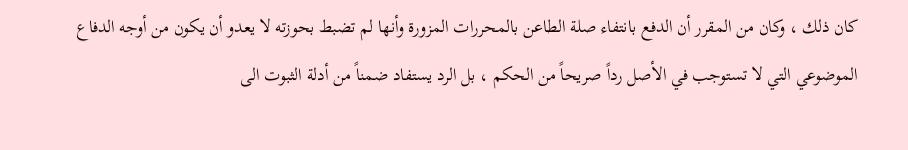كان ذلك ، وكان من المقرر أن الدفع بانتفاء صلة الطاعن بالمحررات المزورة وأنها لم تضبط بحوزته لا يعدو أن يكون من أوجه الدفاع الموضوعي التي لا تستوجب في الأصل رداً صريحاً من الحكم ، بل الرد يستفاد ضمناً من أدلة الثبوت الى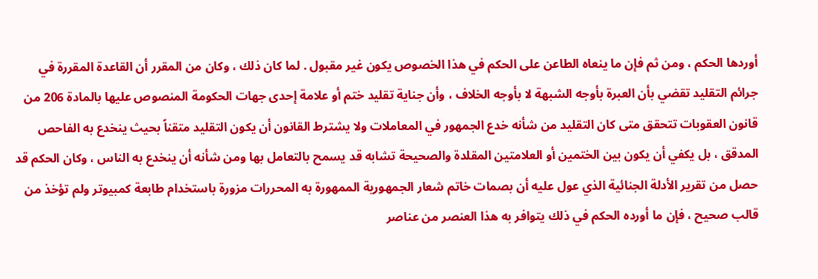أوردها الحكم ، ومن ثم فإن ما ينعاه الطاعن على الحكم في هذا الخصوص يكون غير مقبول . لما كان ذلك ، وكان من المقرر أن القاعدة المقررة في جرائم التقليد تقضي بأن العبرة بأوجه الشبهة لا بأوجه الخلاف ، وأن جناية تقليد ختم أو علامة إحدى جهات الحكومة المنصوص عليها بالمادة 206 من قانون العقوبات تتحقق متى كان التقليد من شأنه خدع الجمهور في المعاملات ولا يشترط القانون أن يكون التقليد متقناً بحيث ينخدع به الفاحص المدقق ، بل يكفي أن يكون بين الختمين أو العلامتين المقلدة والصحيحة تشابه قد يسمح بالتعامل بها ومن شأنه أن ينخدع به الناس ، وكان الحكم قد حصل من تقرير الأدلة الجنائية الذي عول عليه أن بصمات خاتم شعار الجمهورية الممهورة به المحررات مزورة باستخدام طابعة كمبيوتر ولم تؤخذ من قالب صحيح ، فإن ما أورده الحكم في ذلك يتوافر به هذا العنصر من عناصر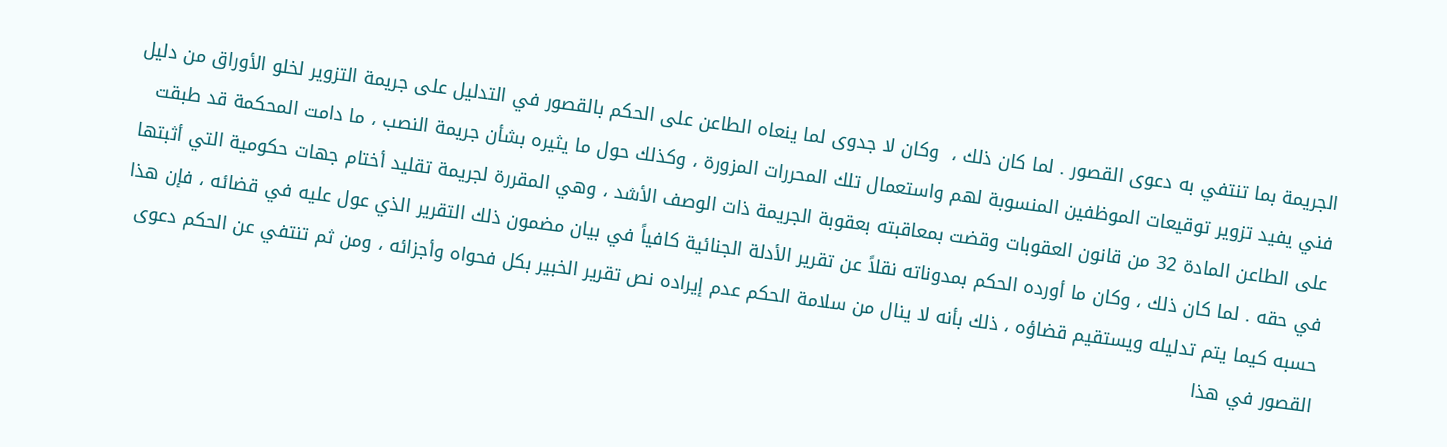الجريمة بما تنتفي به دعوى القصور . لما كان ذلك ،  وكان لا جدوى لما ينعاه الطاعن على الحكم بالقصور في التدليل على جريمة التزوير لخلو الأوراق من دليل فني يفيد تزوير توقيعات الموظفين المنسوبة لهم واستعمال تلك المحررات المزورة ، وكذلك حول ما يثيره بشأن جريمة النصب ، ما دامت المحكمة قد طبقت على الطاعن المادة 32 من قانون العقوبات وقضت بمعاقبته بعقوبة الجريمة ذات الوصف الأشد ، وهي المقررة لجريمة تقليد أختام جهات حكومية التي أثبتها في حقه . لما كان ذلك ، وكان ما أورده الحكم بمدوناته نقلاً عن تقرير الأدلة الجنائية كافياً في بيان مضمون ذلك التقرير الذي عول عليه في قضائه ، فإن هذا حسبه كيما يتم تدليله ويستقيم قضاؤه ، ذلك بأنه لا ينال من سلامة الحكم عدم إيراده نص تقرير الخبير بكل فحواه وأجزائه ، ومن ثم تنتفي عن الحكم دعوى القصور في هذا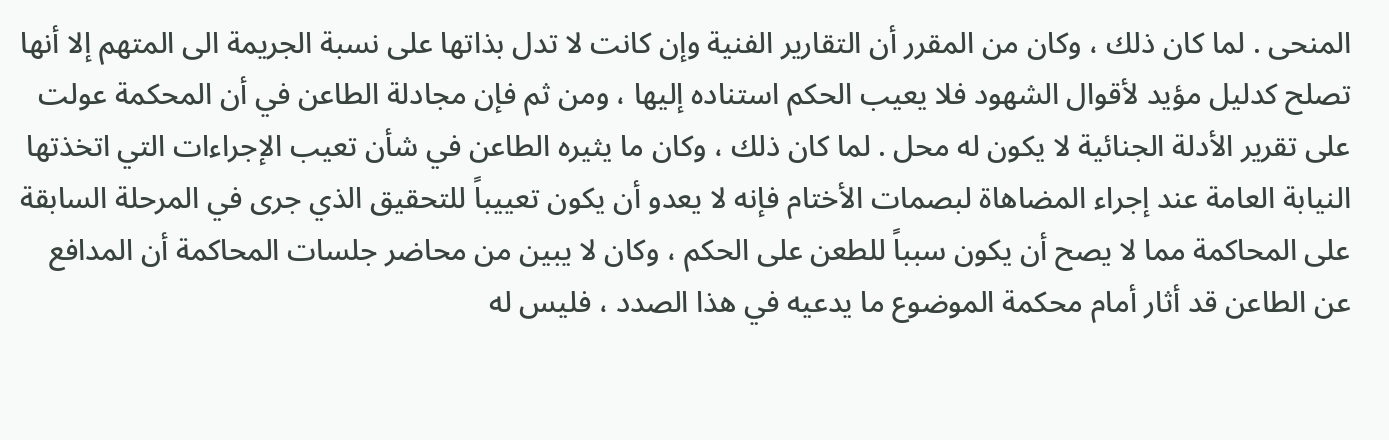المنحى . لما كان ذلك ، وكان من المقرر أن التقارير الفنية وإن كانت لا تدل بذاتها على نسبة الجريمة الى المتهم إلا أنها تصلح كدليل مؤيد لأقوال الشهود فلا يعيب الحكم استناده إليها ، ومن ثم فإن مجادلة الطاعن في أن المحكمة عولت على تقرير الأدلة الجنائية لا يكون له محل . لما كان ذلك ، وكان ما يثيره الطاعن في شأن تعيب الإجراءات التي اتخذتها النيابة العامة عند إجراء المضاهاة لبصمات الأختام فإنه لا يعدو أن يكون تعييباً للتحقيق الذي جرى في المرحلة السابقة على المحاكمة مما لا يصح أن يكون سبباً للطعن على الحكم ، وكان لا يبين من محاضر جلسات المحاكمة أن المدافع عن الطاعن قد أثار أمام محكمة الموضوع ما يدعيه في هذا الصدد ، فليس له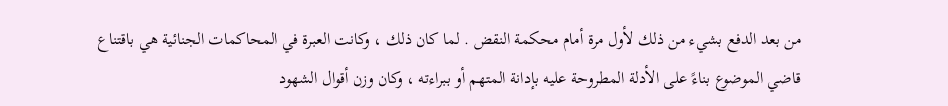من بعد الدفع بشيء من ذلك لأول مرة أمام محكمة النقض . لما كان ذلك ، وكانت العبرة في المحاكمات الجنائية هي باقتناع قاضي الموضوع بناءً على الأدلة المطروحة عليه بإدانة المتهم أو ببراءته ، وكان وزن أقوال الشهود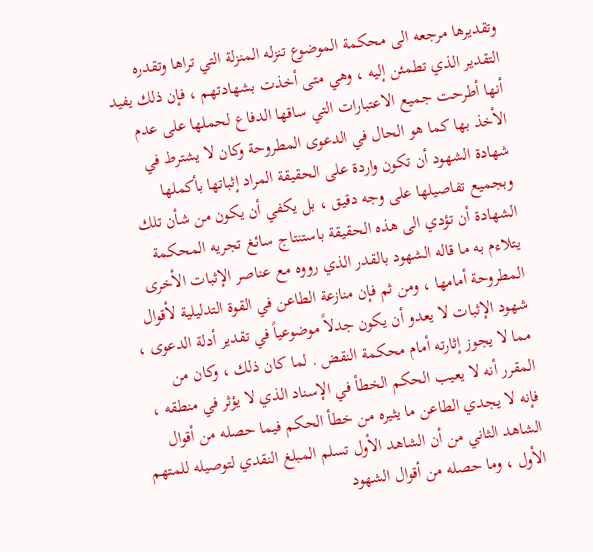وتقديرها مرجعه الى محكمة الموضوع تنزله المنزلة التي تراها وتقدره التقدير الذي تطمئن إليه ، وهي متى أخذت بشهادتهم ، فإن ذلك يفيد أنها أطرحت جميع الاعتبارات التي ساقها الدفاع لحملها على عدم الأخذ بها كما هو الحال في الدعوى المطروحة وكان لا يشترط في شهادة الشهود أن تكون واردة على الحقيقة المراد إثباتها بأكملها وبجميع تفاصيلها على وجه دقيق ، بل يكفي أن يكون من شأن تلك الشهادة أن تؤدي الى هذه الحقيقة باستنتاج سائغ تجريه المحكمة يتلاءم به ما قاله الشهود بالقدر الذي رووه مع عناصر الإثبات الأخرى المطروحة أمامها ، ومن ثم فإن منازعة الطاعن في القوة التدليلية لأقوال شهود الإثبات لا يعدو أن يكون جدلاً موضوعياً في تقدير أدلة الدعوى ، مما لا يجوز إثارته أمام محكمة النقض . لما كان ذلك ، وكان من المقرر أنه لا يعيب الحكم الخطأ في الإسناد الذي لا يؤثر في منطقه ، فإنه لا يجدي الطاعن ما يثيره من خطأ الحكم فيما حصله من أقوال الشاهد الثاني من أن الشاهد الأول تسلم المبلغ النقدي لتوصيله للمتهم الأول ، وما حصله من أقوال الشهود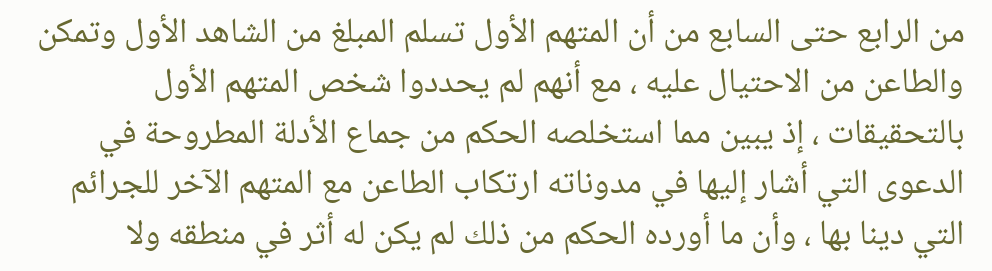من الرابع حتى السابع من أن المتهم الأول تسلم المبلغ من الشاهد الأول وتمكن والطاعن من الاحتيال عليه ، مع أنهم لم يحددوا شخص المتهم الأول بالتحقيقات ، إذ يبين مما استخلصه الحكم من جماع الأدلة المطروحة في الدعوى التي أشار إليها في مدوناته ارتكاب الطاعن مع المتهم الآخر للجرائم التي دينا بها ، وأن ما أورده الحكم من ذلك لم يكن له أثر في منطقه ولا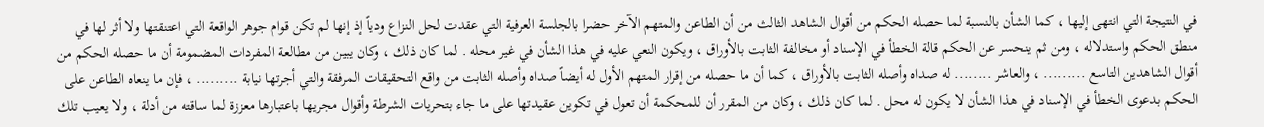في النتيجة التي انتهى إليها ، كما الشأن بالنسبة لما حصله الحكم من أقوال الشاهد الثالث من أن الطاعن والمتهم الآخر حضرا بالجلسة العرفية التي عقدت لحل النزاع ودياً إذ إنها لم تكن قوام جوهر الواقعة التي اعتنقتها ولا أثر لها في منطق الحكم واستدلاله ، ومن ثم ينحسر عن الحكم قالة الخطأ في الإسناد أو مخالفة الثابت بالأوراق ، ويكون النعي عليه في هذا الشأن في غير محله . لما كان ذلك ، وكان يبين من مطالعة المفردات المضمومة أن ما حصله الحكم من أقوال الشاهدين التاسع ......... ، والعاشر ........ له صداه وأصله الثابت بالأوراق ، كما أن ما حصله من إقرار المتهم الأول له أيضاً صداه وأصله الثابت من واقع التحقيقات المرفقة والتي أجرتها نيابة ......... ، فإن ما ينعاه الطاعن على الحكم بدعوى الخطأ في الإسناد في هذا الشأن لا يكون له محل . لما كان ذلك ، وكان من المقرر أن للمحكمة أن تعول في تكوين عقيدتها على ما جاء بتحريات الشرطة وأقوال مجريها باعتبارها معززة لما ساقته من أدلة ، ولا يعيب تلك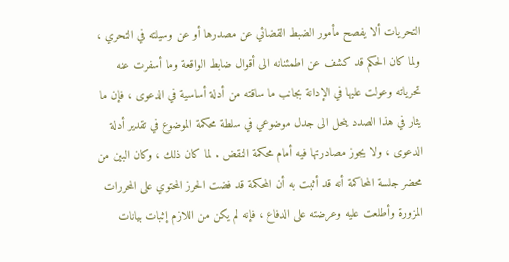التحريات ألا يفصح مأمور الضبط القضائي عن مصدرها أو عن وسيلته في التحري ، ولما كان الحكم قد كشف عن اطمئنانه الى أقوال ضابط الواقعة وما أسفرت عنه تحرياته وعولت عليها في الإدانة بجانب ما ساقته من أدلة أساسية في الدعوى ، فإن ما يثار في هذا الصدد ينحل الى جدل موضوعي في سلطة محكمة الموضوع في تقدير أدلة الدعوى ، ولا يجوز مصادرتها فيه أمام محكمة النقض . لما كان ذلك ، وكان البين من محضر جلسة المحاكمة أنه قد أثبت به أن المحكمة قد فضت الحرز المحتوي على المحررات المزورة وأطلعت عليه وعرضته على الدفاع ، فإنه لم يكن من اللازم إثبات بيانات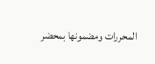المحررات ومضمونها بمحضر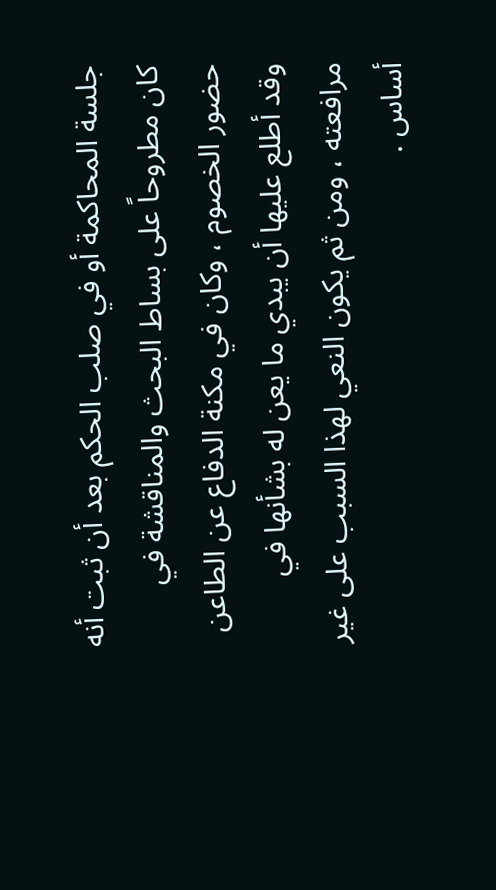جلسة المحاكمة أو في صلب الحكم بعد أن ثبت أنه كان مطروحاً على بساط البحث والمناقشة في حضور الخصوم ، وكان في مكنة الدفاع عن الطاعن وقد أطلع عليها أن يبدي ما يعن له بشأنها في مرافعته ، ومن ثم يكون النعي لهذا السبب على غير أساس .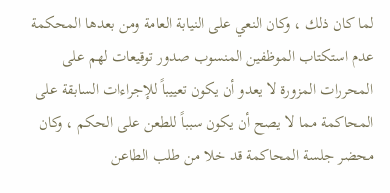لما كان ذلك ، وكان النعي على النيابة العامة ومن بعدها المحكمة عدم استكتاب الموظفين المنسوب صدور توقيعات لهم على المحررات المزورة لا يعدو أن يكون تعييباً للإجراءات السابقة على المحاكمة مما لا يصح أن يكون سبباً للطعن على الحكم ، وكان محضر جلسة المحاكمة قد خلا من طلب الطاعن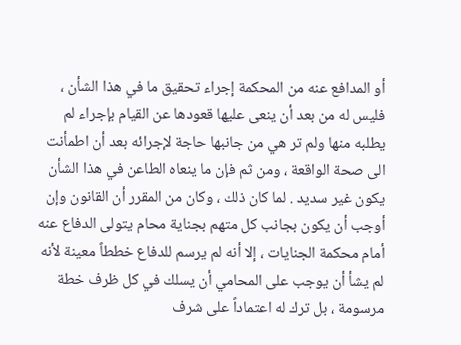أو المدافع عنه من المحكمة إجراء تحقيق ما في هذا الشأن ، فليس له من بعد أن ينعى عليها قعودها عن القيام بإجراء لم يطلبه منها ولم تر هي من جانبها حاجة لإجرائه بعد أن اطمأنت الى صحة الواقعة ، ومن ثم فإن ما ينعاه الطاعن في هذا الشأن يكون غير سديد . لما كان ذلك ، وكان من المقرر أن القانون وإن أوجب أن يكون بجانب كل متهم بجناية محام يتولى الدفاع عنه أمام محكمة الجنايات ، إلا أنه لم يرسم للدفاع خططاً معينة لأنه لم يشأ أن يوجب على المحامي أن يسلك في كل ظرف خطة مرسومة ، بل ترك له اعتماداً على شرف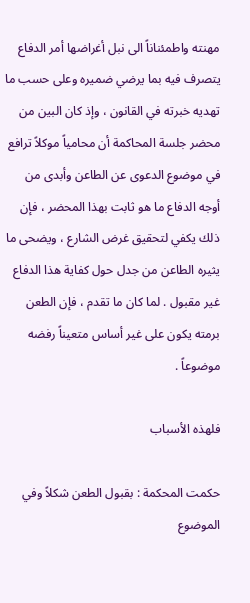مهنته واطمئناناً الى نبل أغراضها أمر الدفاع يتصرف فيه بما يرضي ضميره وعلى حسب ما تهديه خبرته في القانون ، وإذ كان البين من محضر جلسة المحاكمة أن محامياً موكلاً ترافع في موضوع الدعوى عن الطاعن وأبدى من أوجه الدفاع ما هو ثابت بهذا المحضر ، فإن ذلك يكفي لتحقيق غرض الشارع ، ويضحى ما يثيره الطاعن من جدل حول كفاية هذا الدفاع غير مقبول . لما كان ما تقدم ، فإن الطعن برمته يكون على غير أساس متعيناً رفضه موضوعاً .

فلهذه الأسباب

حكمت المحكمة : بقبول الطعن شكلاً وفي الموضوع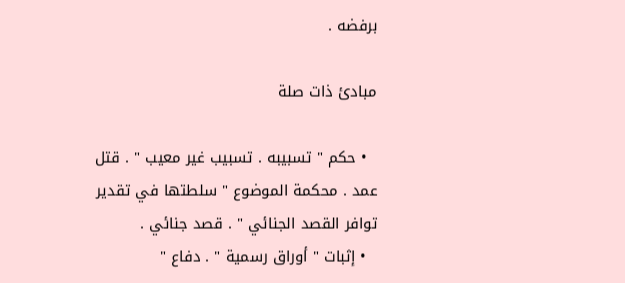برفضه .

مبادئ ذات صلة

  • حكم " تسبيبه . تسبيب غير معيب " . قتل عمد . محكمة الموضوع " سلطتها في تقدير توافر القصد الجنائي " . قصد جنائي .
  • إثبات " أوراق رسمية " . دفاع "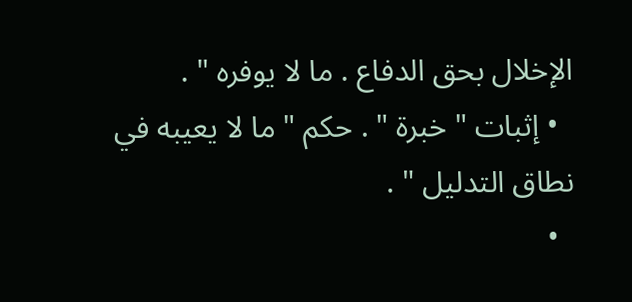الإخلال بحق الدفاع . ما لا يوفره " .
  • إثبات " خبرة " . حكم " ما لا يعيبه في نطاق التدليل " .
  •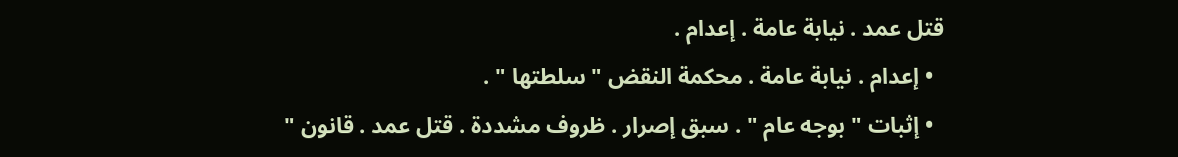قتل عمد . نيابة عامة . إعدام .
  • إعدام . نيابة عامة . محكمة النقض " سلطتها " .
  • إثبات " بوجه عام " . سبق إصرار . ظروف مشددة . قتل عمد . قانون "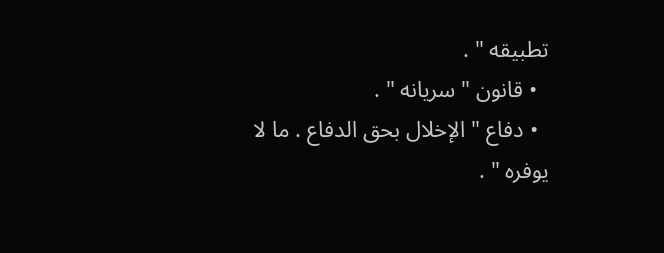تطبيقه " .
  • قانون " سريانه " .
  • دفاع " الإخلال بحق الدفاع . ما لا يوفره " .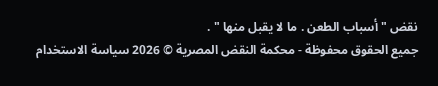نقض " أسباب الطعن . ما لا يقبل منها " .
جميع الحقوق محفوظة - محكمة النقض المصرية © 2026 سياسة الاستخدام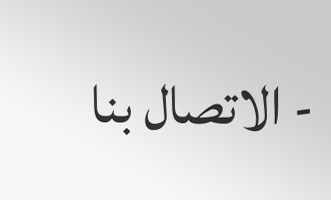- الاتصال بنا